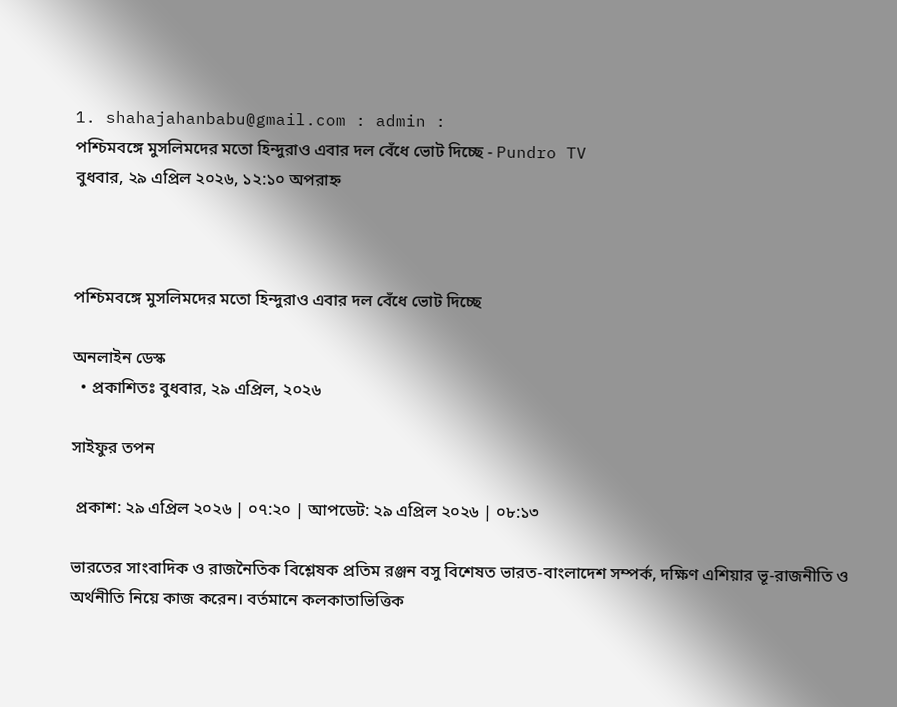1. shahajahanbabu@gmail.com : admin :
পশ্চিমবঙ্গে মুসলিমদের মতো হিন্দুরাও এবার দল বেঁধে ভোট দিচ্ছে - Pundro TV
বুধবার, ২৯ এপ্রিল ২০২৬, ১২:১০ অপরাহ্ন



পশ্চিমবঙ্গে মুসলিমদের মতো হিন্দুরাও এবার দল বেঁধে ভোট দিচ্ছে

অনলাইন ডেস্ক
  • প্রকাশিতঃ বুধবার, ২৯ এপ্রিল, ২০২৬

সাইফুর তপন

 প্রকাশ: ২৯ এপ্রিল ২০২৬ | ০৭:২০ | আপডেট: ২৯ এপ্রিল ২০২৬ | ০৮:১৩

ভারতের সাংবাদিক ও রাজনৈতিক বিশ্লেষক প্রতিম রঞ্জন বসু বিশেষত ভারত-বাংলাদেশ সম্পর্ক, দক্ষিণ এশিয়ার ভূ-রাজনীতি ও অর্থনীতি নিয়ে কাজ করেন। বর্তমানে কলকাতাভিত্তিক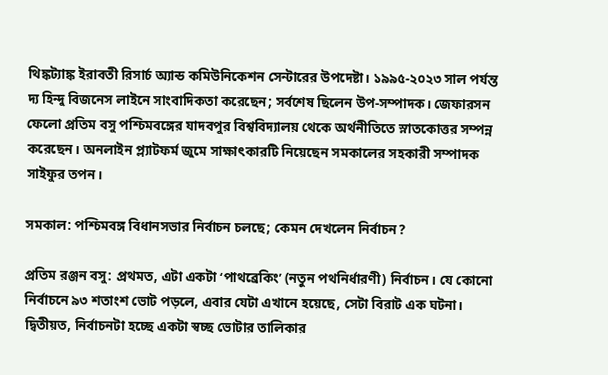থিঙ্কট্যাঙ্ক ইরাবতী রিসার্চ অ্যান্ড কমিউনিকেশন সেন্টারের উপদেষ্টা। ১৯৯৫-২০২৩ সাল পর্যন্ত দ্য হিন্দু বিজনেস লাইনে সাংবাদিকতা করেছেন; সর্বশেষ ছিলেন উপ-সম্পাদক। জেফারসন ফেলো প্রতিম বসু পশ্চিমবঙ্গের যাদবপুর বিশ্ববিদ্যালয় থেকে অর্থনীতিতে স্নাতকোত্তর সম্পন্ন করেছেন। অনলাইন প্ল্যাটফর্ম জুমে সাক্ষাৎকারটি নিয়েছেন সমকালের সহকারী সম্পাদক সাইফুর তপন।

সমকাল: পশ্চিমবঙ্গ বিধানসভার নির্বাচন চলছে; কেমন দেখলেন নির্বাচন?

প্রতিম রঞ্জন বসু: প্রথমত, এটা একটা ‘পাথব্রেকিং’ (নতুন পথনির্ধারণী) নির্বাচন। যে কোনো নির্বাচনে ৯৩ শতাংশ ভোট পড়লে, এবার যেটা এখানে হয়েছে, সেটা বিরাট এক ঘটনা। দ্বিতীয়ত, নির্বাচনটা হচ্ছে একটা স্বচ্ছ ভোটার তালিকার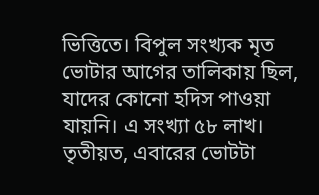ভিত্তিতে। বিপুল সংখ্যক মৃত ভোটার আগের তালিকায় ছিল, যাদের কোনো হদিস পাওয়া যায়নি। এ সংখ্যা ৫৮ লাখ। তৃতীয়ত, এবারের ভোটটা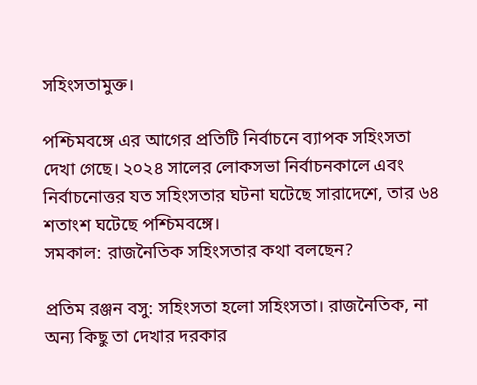সহিংসতামুক্ত।

পশ্চিমবঙ্গে এর আগের প্রতিটি নির্বাচনে ব্যাপক সহিংসতা দেখা গেছে। ২০২৪ সালের লোকসভা নির্বাচনকালে এবং নির্বাচনোত্তর যত সহিংসতার ঘটনা ঘটেছে সারাদেশে, তার ৬৪ শতাংশ ঘটেছে পশ্চিমবঙ্গে।
সমকাল: রাজনৈতিক সহিংসতার কথা বলছেন?

প্রতিম রঞ্জন বসু: সহিংসতা হলো সহিংসতা। রাজনৈতিক, না অন্য কিছু তা দেখার দরকার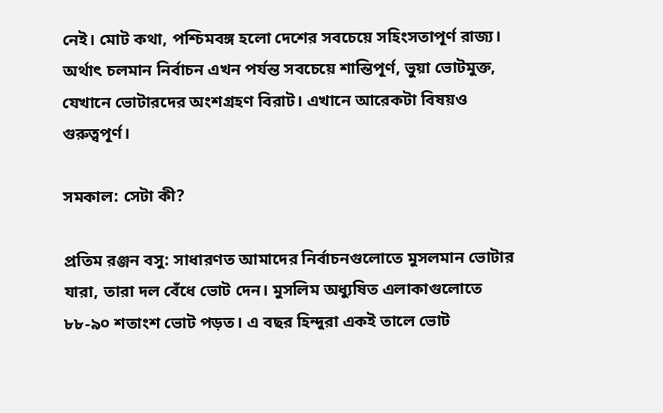নেই। মোট কথা, পশ্চিমবঙ্গ হলো দেশের সবচেয়ে সহিংসতাপূর্ণ রাজ্য। অর্থাৎ চলমান নির্বাচন এখন পর্যন্ত সবচেয়ে শান্তিপূর্ণ, ভুয়া ভোটমুক্ত, যেখানে ভোটারদের অংশগ্রহণ বিরাট। এখানে আরেকটা বিষয়ও গুরুত্বপূর্ণ।

সমকাল: সেটা কী?

প্রতিম রঞ্জন বসু: সাধারণত আমাদের নির্বাচনগুলোতে মুসলমান ভোটার যারা, তারা দল বেঁধে ভোট দেন। মুসলিম অধ্যুষিত এলাকাগুলোতে ৮৮-৯০ শতাংশ ভোট পড়ত। এ বছর হিন্দুরা একই তালে ভোট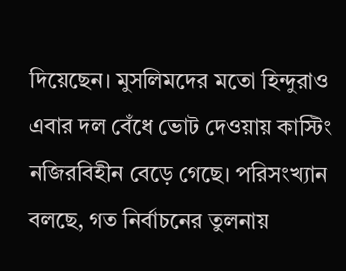দিয়েছেন। মুসলিমদের মতো হিন্দুরাও এবার দল বেঁধে ভোট দেওয়ায় কাস্টিং নজিরবিহীন বেড়ে গেছে। পরিসংখ্যান বলছে, গত নির্বাচনের তুলনায়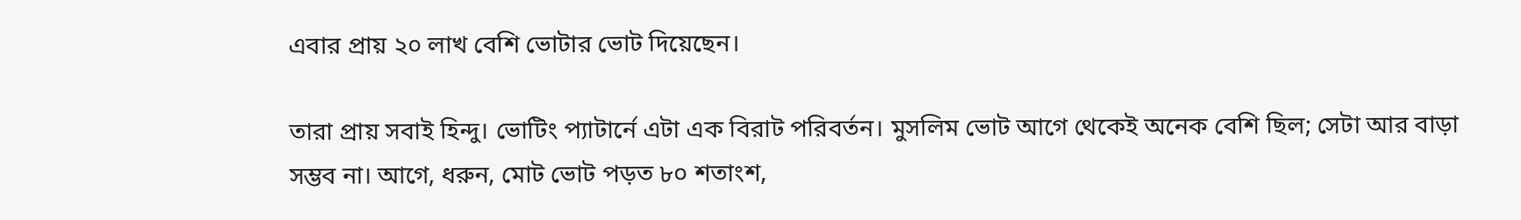এবার প্রায় ২০ লাখ বেশি ভোটার ভোট দিয়েছেন।

তারা প্রায় সবাই হিন্দু। ভোটিং প্যাটার্নে এটা এক বিরাট পরিবর্তন। মুসলিম ভোট আগে থেকেই অনেক বেশি ছিল; সেটা আর বাড়া সম্ভব না। আগে, ধরুন, মোট ভোট পড়ত ৮০ শতাংশ,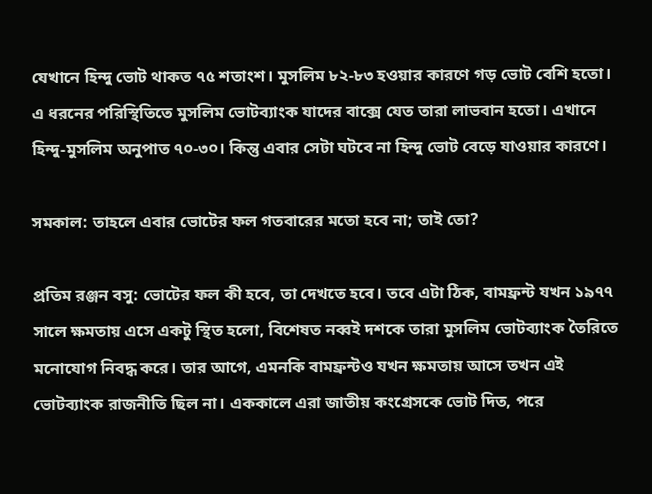যেখানে হিন্দু ভোট থাকত ৭৫ শতাংশ। মুসলিম ৮২-৮৩ হওয়ার কারণে গড় ভোট বেশি হতো। এ ধরনের পরিস্থিতিতে মুসলিম ভোটব্যাংক যাদের বাক্সে যেত তারা লাভবান হতো। এখানে হিন্দু-মুসলিম অনুপাত ৭০-৩০। কিন্তু এবার সেটা ঘটবে না হিন্দু ভোট বেড়ে যাওয়ার কারণে।

সমকাল: তাহলে এবার ভোটের ফল গতবারের মতো হবে না; তাই তো?

প্রতিম রঞ্জন বসু: ভোটের ফল কী হবে, তা দেখতে হবে। তবে এটা ঠিক, বামফ্রন্ট যখন ১৯৭৭ সালে ক্ষমতায় এসে একটু স্থিত হলো, বিশেষত নব্বই দশকে তারা মুসলিম ভোটব্যাংক তৈরিতে মনোযোগ নিবদ্ধ করে। তার আগে, এমনকি বামফ্রন্টও যখন ক্ষমতায় আসে তখন এই ভোটব্যাংক রাজনীতি ছিল না। এককালে এরা জাতীয় কংগ্রেসকে ভোট দিত, পরে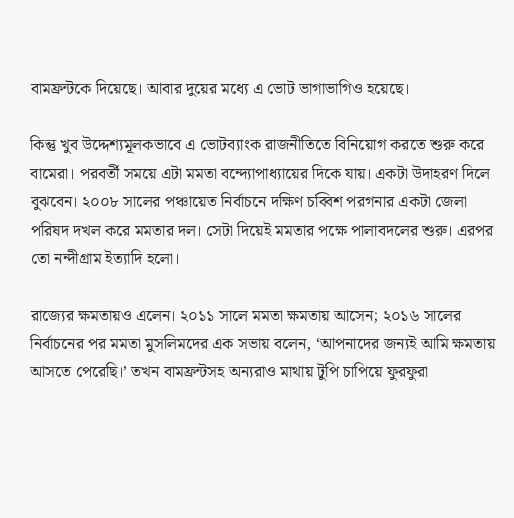বামফ্রন্টকে দিয়েছে। আবার দুয়ের মধ্যে এ ভোট ভাগাভাগিও হয়েছে।

কিন্তু খুব উদ্দেশ্যমূলকভাবে এ ভোটব্যাংক রাজনীতিতে বিনিয়োগ করতে শুরু করে বামেরা। পরবর্তী সময়ে এটা মমতা বন্দ্যোপাধ্যায়ের দিকে যায়। একটা উদাহরণ দিলে বুঝবেন। ২০০৮ সালের পঞ্চায়েত নির্বাচনে দক্ষিণ চব্বিশ পরগনার একটা জেলা পরিষদ দখল করে মমতার দল। সেটা দিয়েই মমতার পক্ষে পালাবদলের শুরু। এরপর তো নন্দীগ্রাম ইত্যাদি হলো।

রাজ্যের ক্ষমতায়ও এলেন। ২০১১ সালে মমতা ক্ষমতায় আসেন; ২০১৬ সালের নির্বাচনের পর মমতা মুসলিমদের এক সভায় বলেন, ‘আপনাদের জন্যই আমি ক্ষমতায় আসতে পেরেছি।’ তখন বামফ্রন্টসহ অন্যরাও মাথায় টুপি চাপিয়ে ফুরফুরা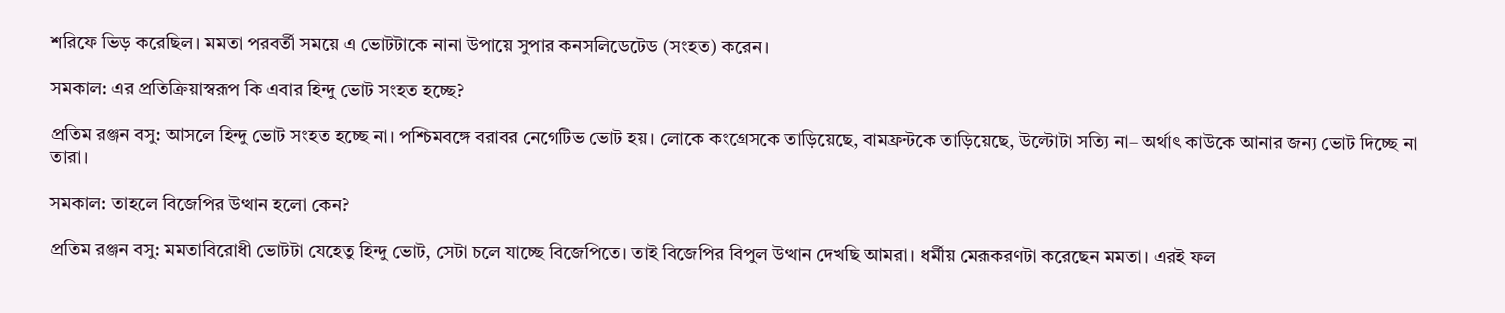শরিফে ভিড় করেছিল। মমতা পরবর্তী সময়ে এ ভোটটাকে নানা উপায়ে সুপার কনসলিডেটেড (সংহত) করেন।

সমকাল: এর প্রতিক্রিয়াস্বরূপ কি এবার হিন্দু ভোট সংহত হচ্ছে?

প্রতিম রঞ্জন বসু: আসলে হিন্দু ভোট সংহত হচ্ছে না। পশ্চিমবঙ্গে বরাবর নেগেটিভ ভোট হয়। লোকে কংগ্রেসকে তাড়িয়েছে, বামফ্রন্টকে তাড়িয়েছে, উল্টোটা সত্যি না– অর্থাৎ কাউকে আনার জন্য ভোট দিচ্ছে না তারা।

সমকাল: তাহলে বিজেপির উত্থান হলো কেন?

প্রতিম রঞ্জন বসু: মমতাবিরোধী ভোটটা যেহেতু হিন্দু ভোট, সেটা চলে যাচ্ছে বিজেপিতে। তাই বিজেপির বিপুল উত্থান দেখছি আমরা। ধর্মীয় মেরূকরণটা করেছেন মমতা। এরই ফল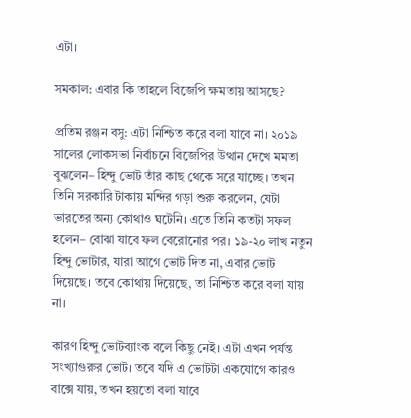এটা।

সমকাল: এবার কি তাহলে বিজেপি ক্ষমতায় আসছে?

প্রতিম রঞ্জন বসু: এটা নিশ্চিত করে বলা যাবে না। ২০১৯ সালের লোকসভা নির্বাচনে বিজেপির উত্থান দেখে মমতা বুঝলেন– হিন্দু ভোট তাঁর কাছ থেকে সরে যাচ্ছে। তখন তিনি সরকারি টাকায় মন্দির গড়া শুরু করলেন, যেটা ভারতের অন্য কোথাও ঘটেনি। এতে তিনি কতটা সফল হলেন– বোঝা যাবে ফল বেরোনোর পর। ১৯-২০ লাখ নতুন হিন্দু ভোটার, যারা আগে ভোট দিত না, এবার ভোট দিয়েছে। তবে কোথায় দিয়েছে, তা নিশ্চিত করে বলা যায় না।

কারণ হিন্দু ভোটব্যাংক বলে কিছু নেই। এটা এখন পর্যন্ত সংখ্যাগুরুর ভোট। তবে যদি এ ভোটটা একযোগে কারও বাক্সে যায়, তখন হয়তো বলা যাবে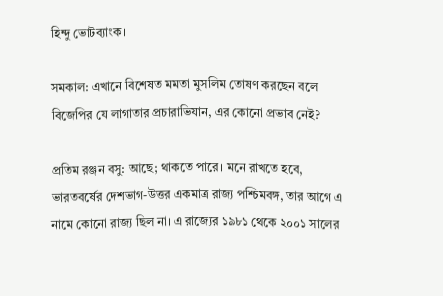হিন্দু ভোটব্যাংক।

সমকাল: এখানে বিশেষত মমতা মুসলিম তোষণ করছেন বলে বিজেপির যে লাগাতার প্রচারাভিযান, এর কোনো প্রভাব নেই?

প্রতিম রঞ্জন বসু: আছে; থাকতে পারে। মনে রাখতে হবে, ভারতবর্ষের দেশভাগ-উত্তর একমাত্র রাজ্য পশ্চিমবঙ্গ, তার আগে এ নামে কোনো রাজ্য ছিল না। এ রাজ্যের ১৯৮১ থেকে ২০০১ সালের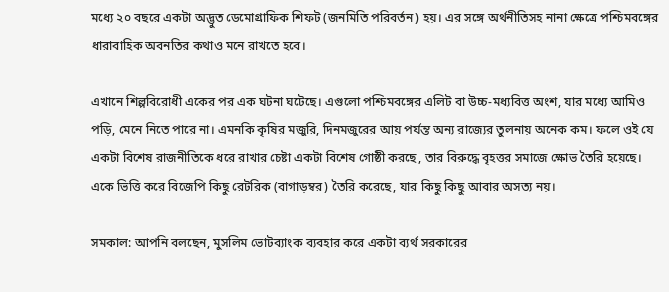মধ্যে ২০ বছরে একটা অদ্ভুত ডেমোগ্রাফিক শিফট (জনমিতি পরিবর্তন) হয়। এর সঙ্গে অর্থনীতিসহ নানা ক্ষেত্রে পশ্চিমবঙ্গের ধারাবাহিক অবনতির কথাও মনে রাখতে হবে।

এখানে শিল্পবিরোধী একের পর এক ঘটনা ঘটেছে। এগুলো পশ্চিমবঙ্গের এলিট বা উচ্চ-মধ্যবিত্ত অংশ, যার মধ্যে আমিও পড়ি, মেনে নিতে পারে না। এমনকি কৃষির মজুরি, দিনমজুরের আয় পর্যন্ত অন্য রাজ্যের তুলনায় অনেক কম। ফলে ওই যে একটা বিশেষ রাজনীতিকে ধরে রাখার চেষ্টা একটা বিশেষ গোষ্ঠী করছে, তার বিরুদ্ধে বৃহত্তর সমাজে ক্ষোভ তৈরি হয়েছে। একে ভিত্তি করে বিজেপি কিছু রেটরিক (বাগাড়ম্বর) তৈরি করেছে, যার কিছু কিছু আবার অসত্য নয়।

সমকাল: আপনি বলছেন, মুসলিম ভোটব্যাংক ব্যবহার করে একটা ব্যর্থ সরকারের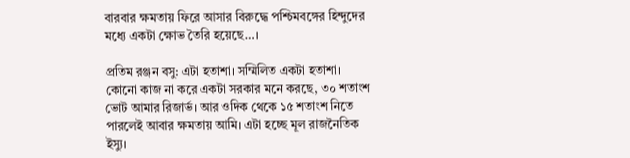বারবার ক্ষমতায় ফিরে আসার বিরুদ্ধে পশ্চিমবঙ্গের হিন্দুদের মধ্যে একটা ক্ষোভ তৈরি হয়েছে…।

প্রতিম রঞ্জন বসু: এটা হতাশা। সম্মিলিত একটা হতাশা। কোনো কাজ না করে একটা সরকার মনে করছে, ৩০ শতাংশ ভোট আমার রিজার্ভ। আর ওদিক থেকে ১৫ শতাংশ নিতে পারলেই আবার ক্ষমতায় আমি। এটা হচ্ছে মূল রাজনৈতিক ইস্যু।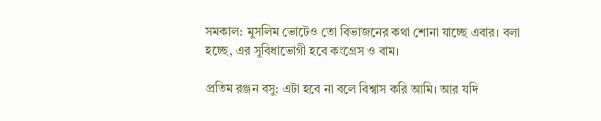সমকাল: মুসলিম ভোটেও তো বিভাজনের কথা শোনা যাচ্ছে এবার। বলা হচ্ছে, এর সুবিধাভোগী হবে কংগ্রেস ও বাম।

প্রতিম রঞ্জন বসু: এটা হবে না বলে বিশ্বাস করি আমি। আর যদি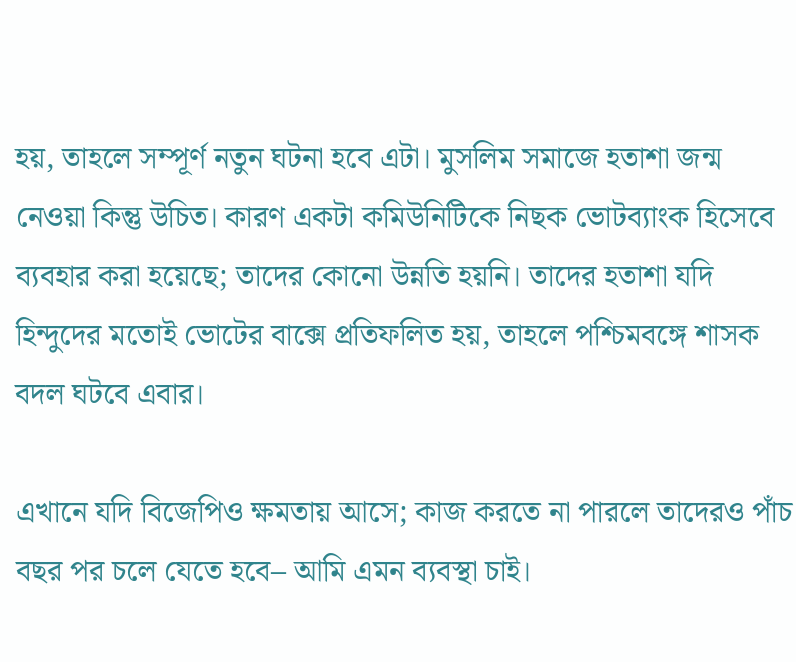হয়, তাহলে সম্পূর্ণ নতুন ঘটনা হবে এটা। মুসলিম সমাজে হতাশা জন্ম নেওয়া কিন্তু উচিত। কারণ একটা কমিউনিটিকে নিছক ভোটব্যাংক হিসেবে ব্যবহার করা হয়েছে; তাদের কোনো উন্নতি হয়নি। তাদের হতাশা যদি হিন্দুদের মতোই ভোটের বাক্সে প্রতিফলিত হয়, তাহলে পশ্চিমবঙ্গে শাসক বদল ঘটবে এবার।

এখানে যদি বিজেপিও ক্ষমতায় আসে; কাজ করতে না পারলে তাদেরও পাঁচ বছর পর চলে যেতে হবে– আমি এমন ব্যবস্থা চাই।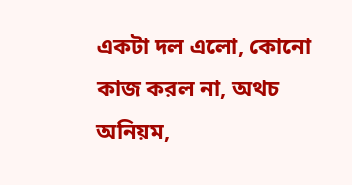একটা দল এলো, কোনো কাজ করল না, অথচ অনিয়ম,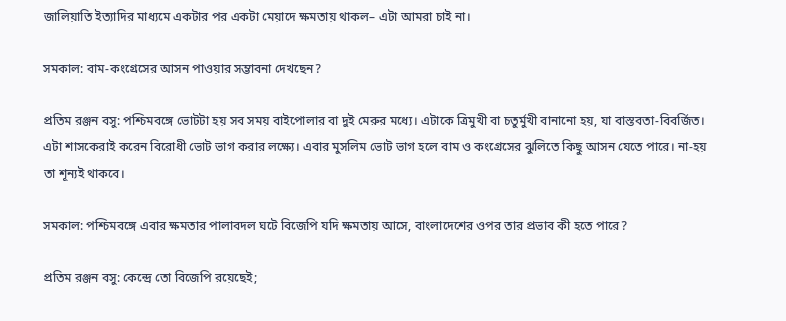জালিয়াতি ইত্যাদির মাধ্যমে একটার পর একটা মেয়াদে ক্ষমতায় থাকল– এটা আমরা চাই না।

সমকাল: বাম-কংগ্রেসের আসন পাওয়ার সম্ভাবনা দেখছেন?

প্রতিম রঞ্জন বসু: পশ্চিমবঙ্গে ভোটটা হয় সব সময় বাইপোলার বা দুই মেরুর মধ্যে। এটাকে ত্রিমুখী বা চতুর্মুখী বানানো হয়, যা বাস্তবতা-বিবর্জিত। এটা শাসকেরাই করেন বিরোধী ভোট ভাগ করার লক্ষ্যে। এবার মুসলিম ভোট ভাগ হলে বাম ও কংগ্রেসের ঝুলিতে কিছু আসন যেতে পারে। না-হয় তা শূন্যই থাকবে।

সমকাল: পশ্চিমবঙ্গে এবার ক্ষমতার পালাবদল ঘটে বিজেপি যদি ক্ষমতায় আসে, বাংলাদেশের ওপর তার প্রভাব কী হতে পারে?

প্রতিম রঞ্জন বসু: কেন্দ্রে তো বিজেপি রয়েছেই;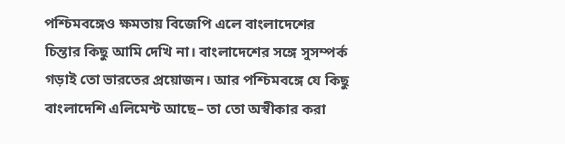পশ্চিমবঙ্গেও ক্ষমতায় বিজেপি এলে বাংলাদেশের চিন্তার কিছু আমি দেখি না। বাংলাদেশের সঙ্গে সুসম্পর্ক গড়াই তো ভারতের প্রয়োজন। আর পশ্চিমবঙ্গে যে কিছু বাংলাদেশি এলিমেন্ট আছে– তা তো অস্বীকার করা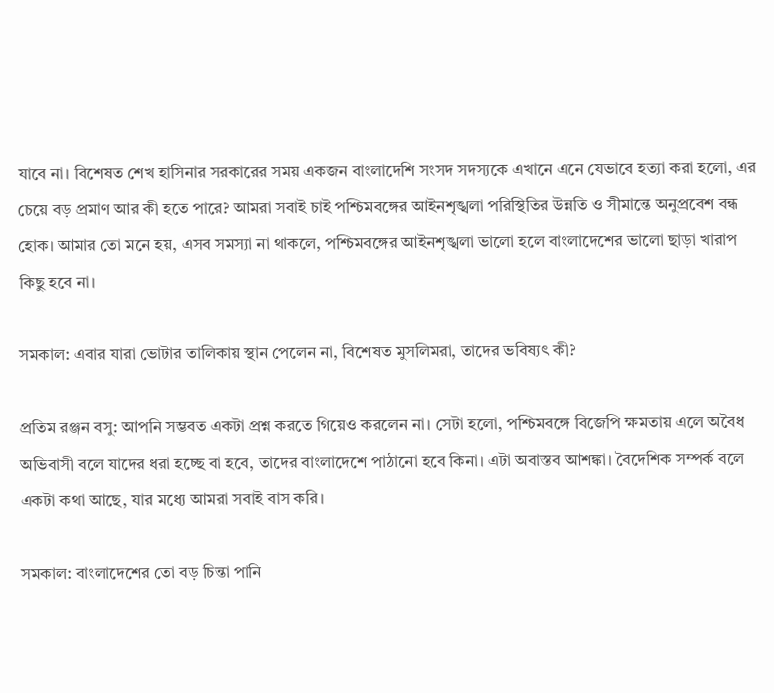যাবে না। বিশেষত শেখ হাসিনার সরকারের সময় একজন বাংলাদেশি সংসদ সদস্যকে এখানে এনে যেভাবে হত্যা করা হলো, এর চেয়ে বড় প্রমাণ আর কী হতে পারে? আমরা সবাই চাই পশ্চিমবঙ্গের আইনশৃঙ্খলা পরিস্থিতির উন্নতি ও সীমান্তে অনুপ্রবেশ বন্ধ হোক। আমার তো মনে হয়, এসব সমস্যা না থাকলে, পশ্চিমবঙ্গের আইনশৃঙ্খলা ভালো হলে বাংলাদেশের ভালো ছাড়া খারাপ কিছু হবে না।

সমকাল: এবার যারা ভোটার তালিকায় স্থান পেলেন না, বিশেষত মুসলিমরা, তাদের ভবিষ্যৎ কী?

প্রতিম রঞ্জন বসু: আপনি সম্ভবত একটা প্রশ্ন করতে গিয়েও করলেন না। সেটা হলো, পশ্চিমবঙ্গে বিজেপি ক্ষমতায় এলে অবৈধ অভিবাসী বলে যাদের ধরা হচ্ছে বা হবে, তাদের বাংলাদেশে পাঠানো হবে কিনা। এটা অবাস্তব আশঙ্কা। বৈদেশিক সম্পর্ক বলে একটা কথা আছে, যার মধ্যে আমরা সবাই বাস করি।

সমকাল: বাংলাদেশের তো বড় চিন্তা পানি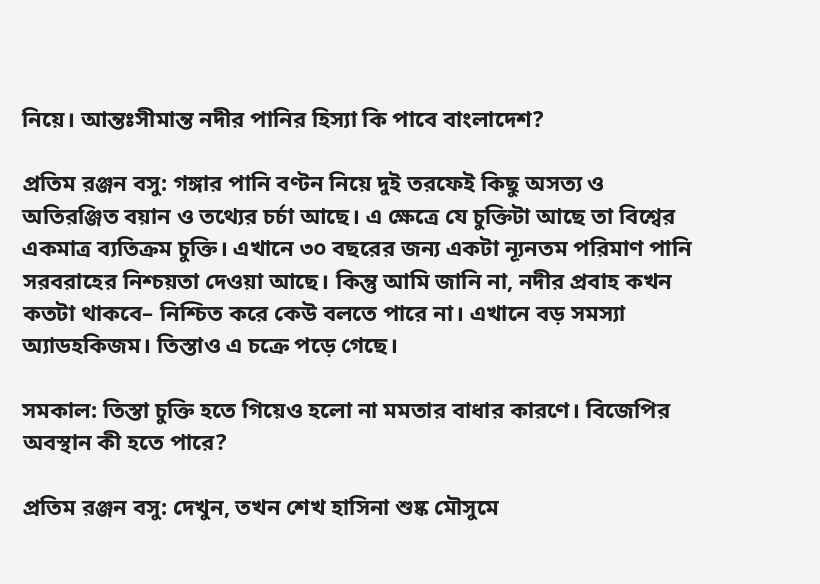নিয়ে। আন্তঃসীমান্ত নদীর পানির হিস্যা কি পাবে বাংলাদেশ?

প্রতিম রঞ্জন বসু: গঙ্গার পানি বণ্টন নিয়ে দুই তরফেই কিছু অসত্য ও অতিরঞ্জিত বয়ান ও তথ্যের চর্চা আছে। এ ক্ষেত্রে যে চুক্তিটা আছে তা বিশ্বের একমাত্র ব্যতিক্রম চুক্তি। এখানে ৩০ বছরের জন্য একটা ন্যূনতম পরিমাণ পানি সরবরাহের নিশ্চয়তা দেওয়া আছে। কিন্তু আমি জানি না, নদীর প্রবাহ কখন কতটা থাকবে– নিশ্চিত করে কেউ বলতে পারে না। এখানে বড় সমস্যা অ্যাডহকিজম। তিস্তাও এ চক্রে পড়ে গেছে।

সমকাল: তিস্তা চুক্তি হতে গিয়েও হলো না মমতার বাধার কারণে। বিজেপির অবস্থান কী হতে পারে?

প্রতিম রঞ্জন বসু: দেখুন, তখন শেখ হাসিনা শুষ্ক মৌসুমে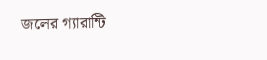জলের গ্যারান্টি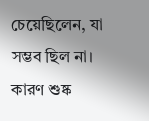চেয়েছিলেন, যা সম্ভব ছিল না। কারণ শুষ্ক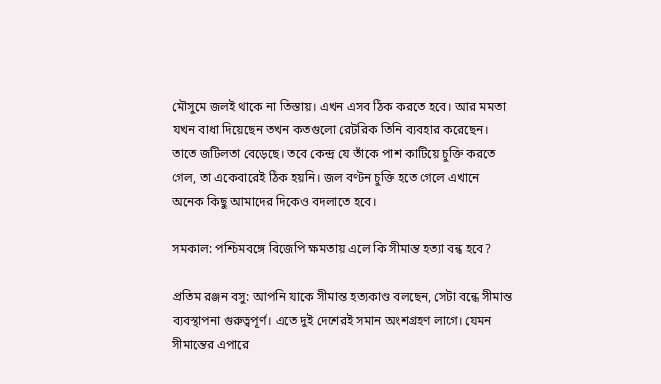মৌসুমে জলই থাকে না তিস্তায়। এখন এসব ঠিক করতে হবে। আর মমতা যখন বাধা দিয়েছেন তখন কতগুলো রেটরিক তিনি ব্যবহার করেছেন। তাতে জটিলতা বেড়েছে। তবে কেন্দ্র যে তাঁকে পাশ কাটিয়ে চুক্তি করতে গেল, তা একেবারেই ঠিক হয়নি। জল বণ্টন চুক্তি হতে গেলে এখানে অনেক কিছু আমাদের দিকেও বদলাতে হবে।

সমকাল: পশ্চিমবঙ্গে বিজেপি ক্ষমতায় এলে কি সীমান্ত হত্যা বন্ধ হবে?

প্রতিম রঞ্জন বসু: আপনি যাকে সীমান্ত হত্যকাণ্ড বলছেন, সেটা বন্ধে সীমান্ত ব্যবস্থাপনা গুরুত্বপূর্ণ। এতে দুই দেশেরই সমান অংশগ্রহণ লাগে। যেমন সীমান্তের এপারে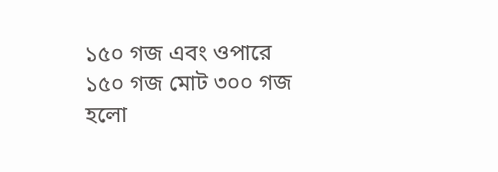১৫০ গজ এবং ওপারে ১৫০ গজ মোট ৩০০ গজ হলো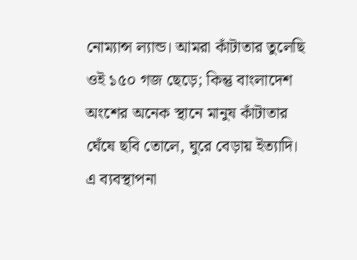নোম্যান্স ল্যান্ড। আমরা কাঁটাতার তুলেছি ওই ১৫০ গজ ছেড়ে; কিন্তু বাংলাদেশ অংশের অনেক স্থানে মানুষ কাঁটাতার ঘেঁষে ছবি তোলে, ঘুরে বেড়ায় ইত্যাদি। এ ব্যবস্থাপনা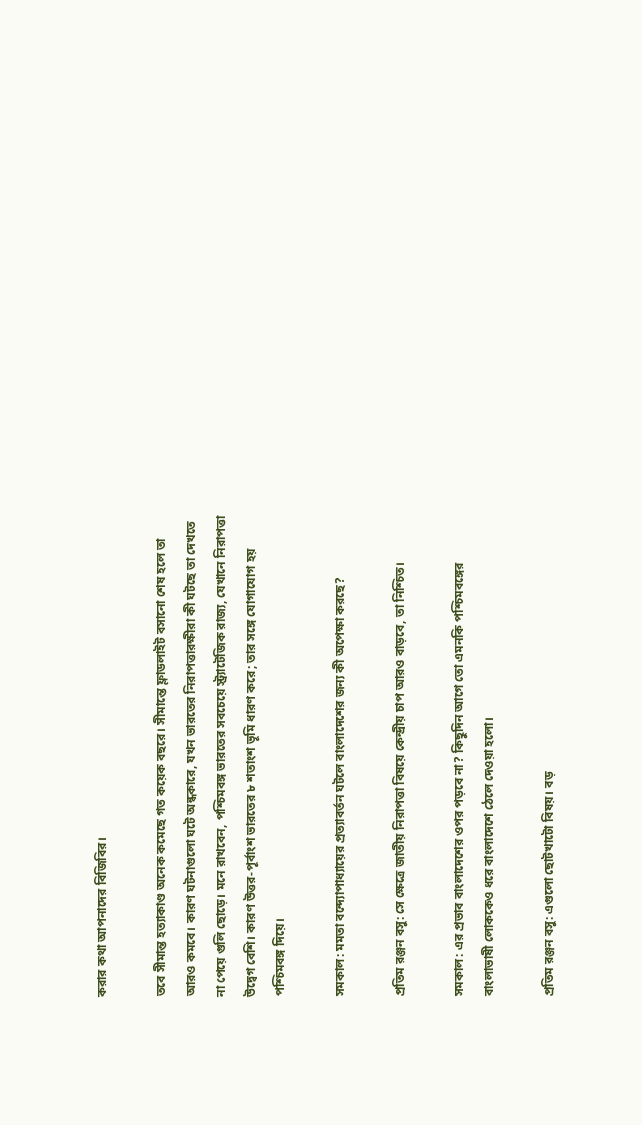করার কথা আপনাদের বিজিবির।

তবে সীমান্ত হত্যাকাণ্ড অনেক কমেছে গত কয়েক বছরে। সীমান্তে ফ্লাডলাইট বসানো শেষ হলে তা আরও কমবে। কারণ ঘটনাগুলো ঘটে অন্ধকারে, যখন ভারতের নিরাপত্তারক্ষীরা কী ঘটছে তা দেখতে না পেয়ে গুলি ছোড়ে। মনে রাখবেন, পশ্চিমবঙ্গ ভারতের সবচেয়ে স্ট্র্যাটেজিক রাজ্য, যেখানে নিরাপত্তা উদ্বেগ বেশি। কারণ উত্তর-পূর্বাংশ ভারতের ৮ শতাংশ ভূমি ধারণ করে; তার সঙ্গে যোগাযোগ হয় পশ্চিমবঙ্গ দিয়ে।

সমকাল: মমতা বন্দ্যোপাধ্যায়ের প্রত্যাবর্তন ঘটলে বাংলাদেশের জন্য কী অপেক্ষা করছে?

প্রতিম রঞ্জন বসু: সে ক্ষেত্রে জাতীয় নিরাপত্তা বিষয়ে কেন্দ্রীয় চাপ আরও বাড়বে, তা নিশ্চিত।

সমকাল: এর প্রভাব বাংলাদেশের ওপর পড়বে না? কিছুদিন আগে তো এমনকি পশ্চিমবঙ্গের বাংলাভাষী লোককেও ধরে বাংলাদেশে ঠেলে দেওয়া হলো।

প্রতিম রঞ্জন বসু: এগুলো ছোটখাটো বিষয়। বড়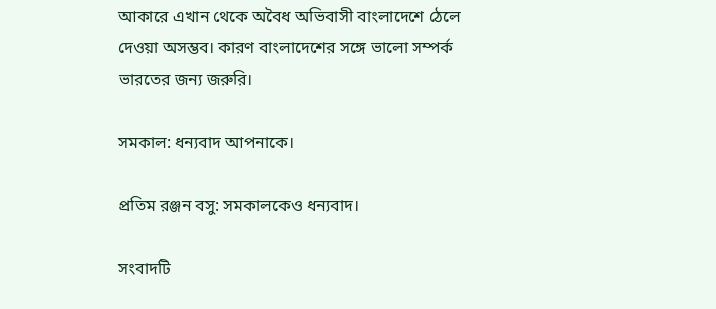আকারে এখান থেকে অবৈধ অভিবাসী বাংলাদেশে ঠেলে দেওয়া অসম্ভব। কারণ বাংলাদেশের সঙ্গে ভালো সম্পর্ক ভারতের জন্য জরুরি।

সমকাল: ধন্যবাদ আপনাকে।

প্রতিম রঞ্জন বসু: সমকালকেও ধন্যবাদ।

সংবাদটি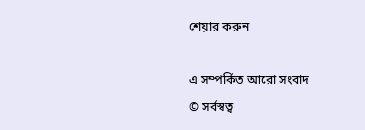শেয়ার করুন

এ সম্পর্কিত আরো সংবাদ
© সর্বস্বত্ব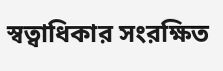স্বত্বাধিকার সংরক্ষিত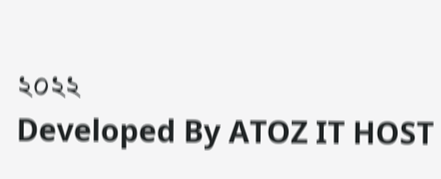২০২২
Developed By ATOZ IT HOST